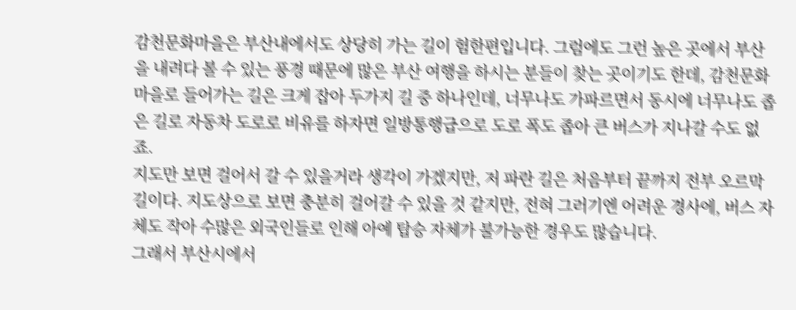감천문화마을은 부산내에서도 상당히 가는 길이 험한편입니다. 그럼에도 그런 높은 곳에서 부산을 내려다 볼 수 있는 풍경 때문에 많은 부산 여행을 하시는 분들이 찾는 곳이기도 한데, 감천문화마을로 들어가는 길은 크게 잡아 두가지 길 중 하나인데, 너무나도 가파르면서 동시에 너무나도 좁은 길로 자동차 도로로 비유를 하자면 일방통행급으로 도로 폭도 좁아 큰 버스가 지나갈 수도 없죠.
지도만 보면 걸어서 갈 수 있을거라 생각이 가겠지만, 저 파란 길은 처음부터 끝까지 전부 오르막길이다. 지도상으로 보면 충분히 걸어갈 수 있을 것 같지만, 전혀 그러기엔 어려운 경사에, 버스 자체도 작아 수많은 외국인들로 인해 아예 탑승 자체가 불가능한 경우도 많습니다.
그래서 부산시에서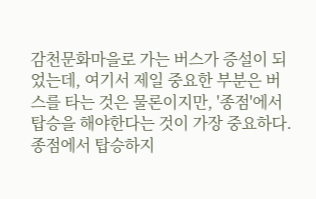감천문화마을로 가는 버스가 증설이 되었는데, 여기서 제일 중요한 부분은 버스를 타는 것은 물론이지만, '종점'에서 탑승을 해야한다는 것이 가장 중요하다. 종점에서 탑승하지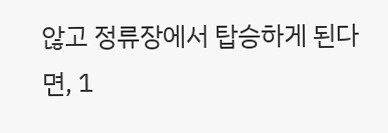않고 정류장에서 탑승하게 된다면, 1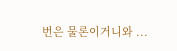번은 물론이거니와 ...